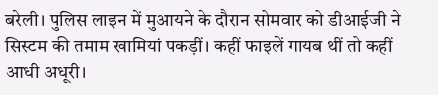बरेली। पुलिस लाइन में मुआयने के दौरान सोमवार को डीआईजी ने सिस्टम की तमाम खामियां पकड़ीं। कहीं फाइलें गायब थीं तो कहीं आधी अधूरी।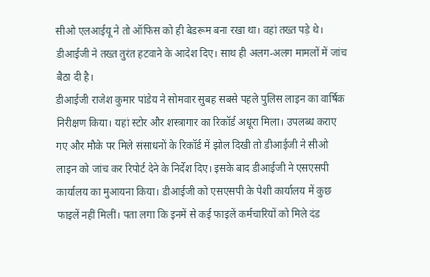सीओ एलआईयू ने तो ऑफिस को ही बेडरूम बना रखा था। वहां तख्त पड़े थे। डीआईजी ने तख्त तुरंत हटवाने के आदेश दिए। साथ ही अलग-अलग मामलों में जांच बैठा दी है।
डीआईजी राजेश कुमार पांडेय ने सोमवार सुबह सबसे पहले पुलिस लाइन का वार्षिक निरीक्षण किया। यहां स्टोर और शस्त्रागार का रिकॉर्ड अधूरा मिला। उपलब्ध कराए गए और मौके पर मिले संसाधनों के रिकॉर्ड में झोल दिखी तो डीआईजी ने सीओ लाइन को जांच कर रिपोर्ट देने के निर्देश दिए। इसके बाद डीआईजी ने एसएसपी कार्यालय का मुआयना किया। डीआईजी को एसएसपी के पेशी कार्यालय में कुछ फाइलें नहीं मिलीं। पता लगा कि इनमें से कई फाइलें कर्मचारियों को मिले दंड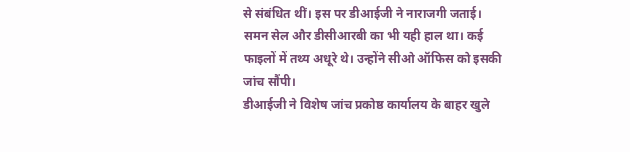से संबंधित थीं। इस पर डीआईजी ने नाराजगी जताई। समन सेल और डीसीआरबी का भी यही हाल था। कई फाइलों में तथ्य अधूरे थे। उन्होंने सीओ ऑफिस को इसकी जांच सौंपी।
डीआईजी ने विशेष जांच प्रकोष्ठ कार्यालय के बाहर खुले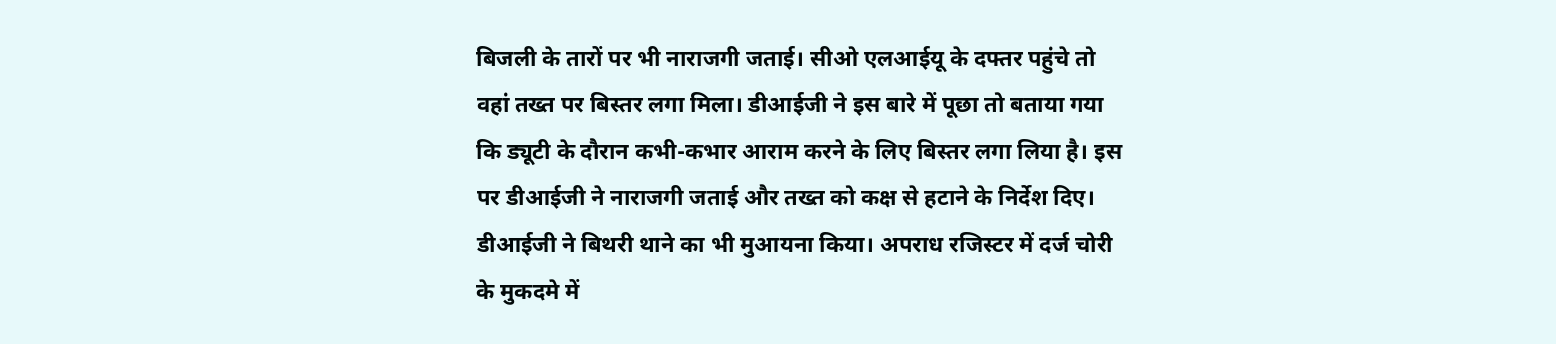बिजली के तारों पर भी नाराजगी जताई। सीओ एलआईयू के दफ्तर पहुंचे तो वहां तख्त पर बिस्तर लगा मिला। डीआईजी ने इस बारे में पूछा तो बताया गया कि ड्यूटी के दौरान कभी-कभार आराम करने के लिए बिस्तर लगा लिया है। इस पर डीआईजी ने नाराजगी जताई और तख्त को कक्ष से हटाने के निर्देश दिए। डीआईजी ने बिथरी थाने का भी मुआयना किया। अपराध रजिस्टर में दर्ज चोरी के मुकदमे में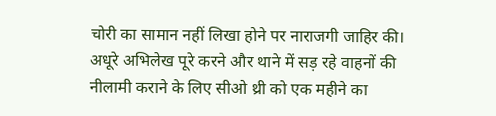चोरी का सामान नहीं लिखा होने पर नाराजगी जाहिर की। अधूरे अभिलेख पूरे करने और थाने में सड़ रहे वाहनों की नीलामी कराने के लिए सीओ थ्री को एक महीने का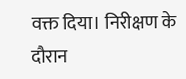वक्त दिया। निरीक्षण के दौरान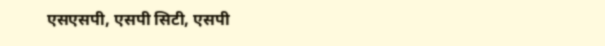एसएसपी, एसपी सिटी, एसपी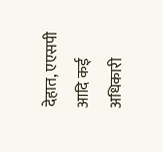देहात, एएसपी आदि कई अधिकारी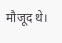मौजूद थे।